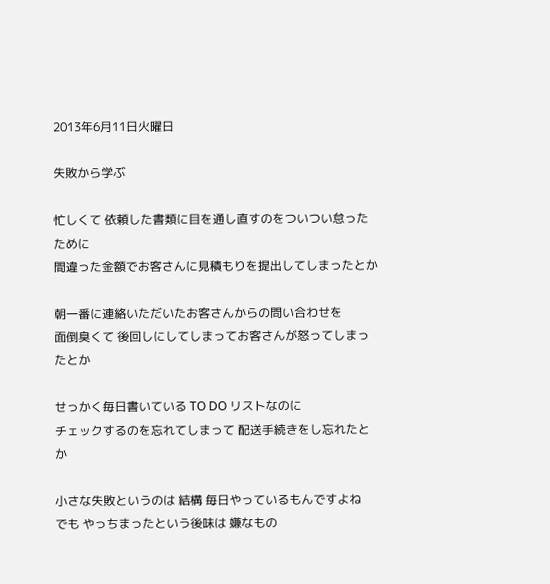2013年6月11日火曜日

失敗から学ぶ

忙しくて 依頼した書類に目を通し直すのをついつい怠ったために
間違った金額でお客さんに見積もりを提出してしまったとか

朝一番に連絡いただいたお客さんからの問い合わせを
面倒臭くて 後回しにしてしまってお客さんが怒ってしまったとか

せっかく毎日書いている TO DO リストなのに
チェックするのを忘れてしまって 配送手続きをし忘れたとか

小さな失敗というのは 結構 毎日やっているもんですよね
でも やっちまったという後味は 嫌なもの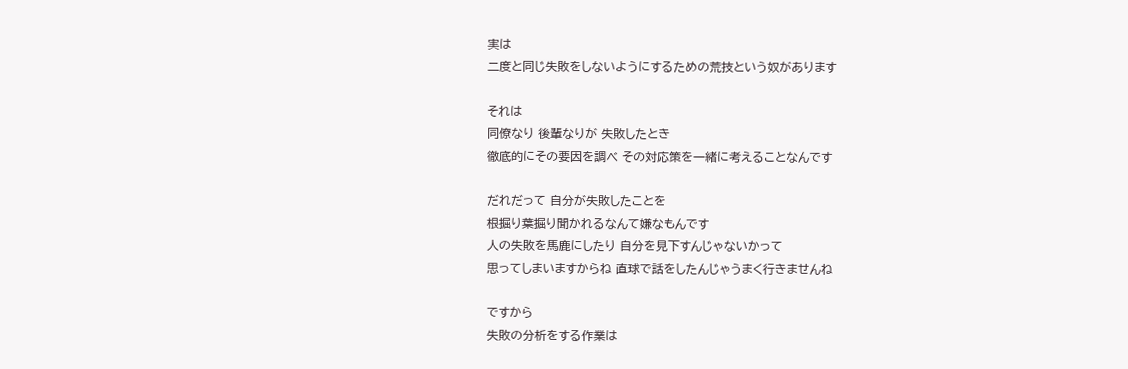実は
二度と同じ失敗をしないようにするための荒技という奴があります

それは
同僚なり 後輩なりが 失敗したとき
徹底的にその要因を調べ その対応策を一緒に考えることなんです

だれだって 自分が失敗したことを
根掘り葉掘り聞かれるなんて嫌なもんです
人の失敗を馬鹿にしたり 自分を見下すんじゃないかって
思ってしまいますからね 直球で話をしたんじゃうまく行きませんね

ですから
失敗の分析をする作業は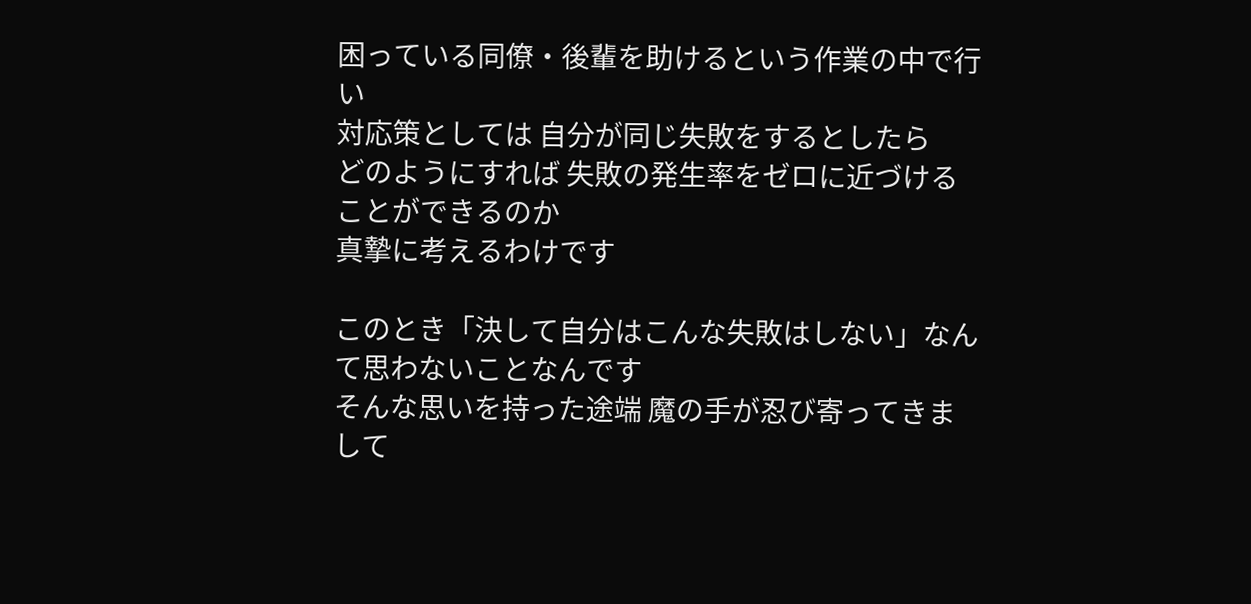困っている同僚・後輩を助けるという作業の中で行い
対応策としては 自分が同じ失敗をするとしたら
どのようにすれば 失敗の発生率をゼロに近づけることができるのか
真摯に考えるわけです

このとき「決して自分はこんな失敗はしない」なんて思わないことなんです
そんな思いを持った途端 魔の手が忍び寄ってきまして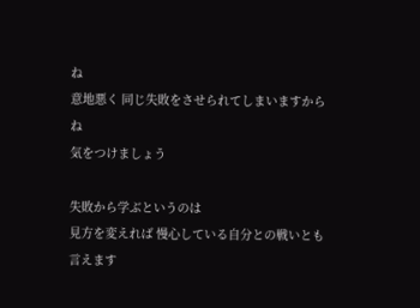ね
意地悪く 同じ失敗をさせられてしまいますからね
気をつけましょう

失敗から学ぶというのは
見方を変えれば 慢心している自分との戦いとも言えます